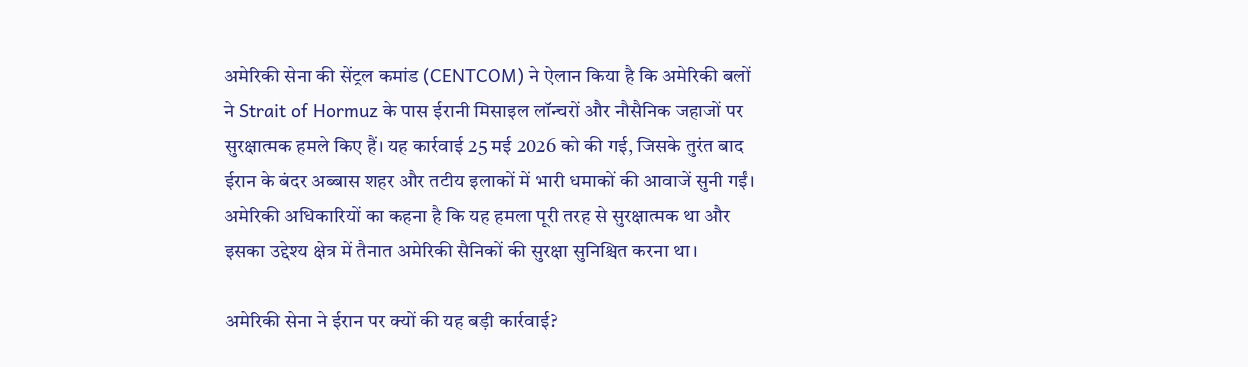अमेरिकी सेना की सेंट्रल कमांड (CENTCOM) ने ऐलान किया है कि अमेरिकी बलों ने Strait of Hormuz के पास ईरानी मिसाइल लॉन्चरों और नौसैनिक जहाजों पर सुरक्षात्मक हमले किए हैं। यह कार्रवाई 25 मई 2026 को की गई, जिसके तुरंत बाद ईरान के बंदर अब्बास शहर और तटीय इलाकों में भारी धमाकों की आवाजें सुनी गईं। अमेरिकी अधिकारियों का कहना है कि यह हमला पूरी तरह से सुरक्षात्मक था और इसका उद्देश्य क्षेत्र में तैनात अमेरिकी सैनिकों की सुरक्षा सुनिश्चित करना था।

अमेरिकी सेना ने ईरान पर क्यों की यह बड़ी कार्रवाई?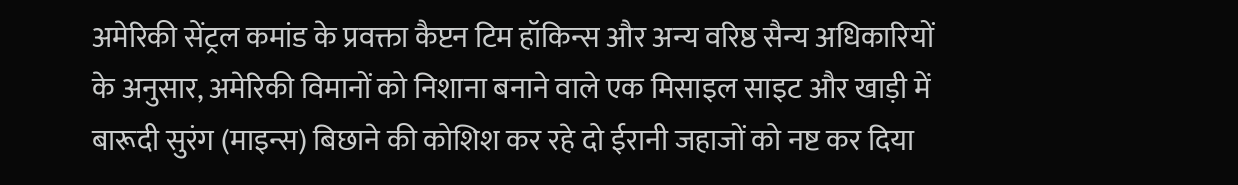अमेरिकी सेंट्रल कमांड के प्रवक्ता कैप्टन टिम हॉकिन्स और अन्य वरिष्ठ सैन्य अधिकारियों के अनुसार, अमेरिकी विमानों को निशाना बनाने वाले एक मिसाइल साइट और खाड़ी में बारूदी सुरंग (माइन्स) बिछाने की कोशिश कर रहे दो ईरानी जहाजों को नष्ट कर दिया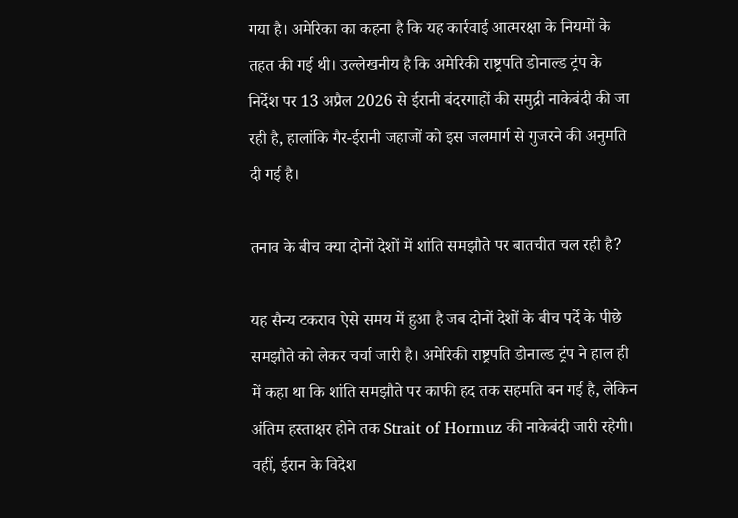गया है। अमेरिका का कहना है कि यह कार्रवाई आत्मरक्षा के नियमों के तहत की गई थी। उल्लेखनीय है कि अमेरिकी राष्ट्रपति डोनाल्ड ट्रंप के निर्देश पर 13 अप्रैल 2026 से ईरानी बंदरगाहों की समुद्री नाकेबंदी की जा रही है, हालांकि गैर-ईरानी जहाजों को इस जलमार्ग से गुजरने की अनुमति दी गई है।

तनाव के बीच क्या दोनों देशों में शांति समझौते पर बातचीत चल रही है?

यह सैन्य टकराव ऐसे समय में हुआ है जब दोनों देशों के बीच पर्दे के पीछे समझौते को लेकर चर्चा जारी है। अमेरिकी राष्ट्रपति डोनाल्ड ट्रंप ने हाल ही में कहा था कि शांति समझौते पर काफी हद तक सहमति बन गई है, लेकिन अंतिम हस्ताक्षर होने तक Strait of Hormuz की नाकेबंदी जारी रहेगी। वहीं, ईरान के विदेश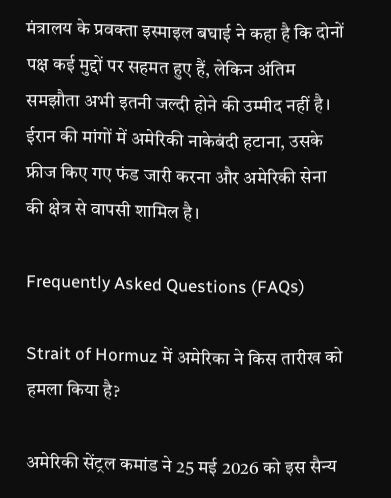मंत्रालय के प्रवक्ता इस्माइल बघाई ने कहा है कि दोनों पक्ष कई मुद्दों पर सहमत हुए हैं, लेकिन अंतिम समझौता अभी इतनी जल्दी होने की उम्मीद नहीं है। ईरान की मांगों में अमेरिकी नाकेबंदी हटाना, उसके फ्रीज किए गए फंड जारी करना और अमेरिकी सेना की क्षेत्र से वापसी शामिल है।

Frequently Asked Questions (FAQs)

Strait of Hormuz में अमेरिका ने किस तारीख को हमला किया है?

अमेरिकी सेंट्रल कमांड ने 25 मई 2026 को इस सैन्य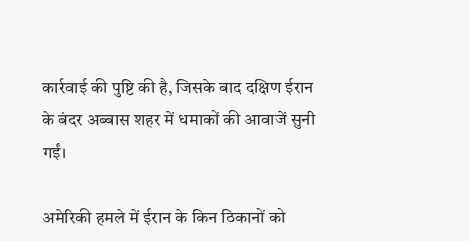कार्रवाई की पुष्टि की है, जिसके बाद दक्षिण ईरान के बंदर अब्बास शहर में धमाकों की आवाजें सुनी गईं।

अमेरिकी हमले में ईरान के किन ठिकानों को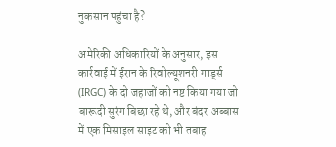नुकसान पहुंचा है?

अमेरिकी अधिकारियों के अनुसार, इस कार्रवाई में ईरान के रिवोल्यूशनरी गार्ड्स (IRGC) के दो जहाजों को नष्ट किया गया जो बारूदी सुरंग बिछा रहे थे, और बंदर अब्बास में एक मिसाइल साइट को भी तबाह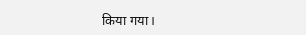किया गया।